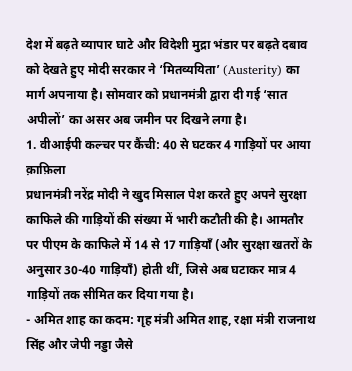देश में बढ़ते व्यापार घाटे और विदेशी मुद्रा भंडार पर बढ़ते दबाव को देखते हुए मोदी सरकार ने ‘मितव्ययिता’ (Austerity) का मार्ग अपनाया है। सोमवार को प्रधानमंत्री द्वारा दी गई ‘सात अपीलों’ का असर अब जमीन पर दिखने लगा है।
1. वीआईपी कल्चर पर कैंची: 40 से घटकर 4 गाड़ियों पर आया क़ाफ़िला
प्रधानमंत्री नरेंद्र मोदी ने खुद मिसाल पेश करते हुए अपने सुरक्षा काफिले की गाड़ियों की संख्या में भारी कटौती की है। आमतौर पर पीएम के काफिले में 14 से 17 गाड़ियाँ (और सुरक्षा खतरों के अनुसार 30-40 गाड़ियाँ) होती थीं, जिसे अब घटाकर मात्र 4 गाड़ियों तक सीमित कर दिया गया है।
- अमित शाह का कदम: गृह मंत्री अमित शाह, रक्षा मंत्री राजनाथ सिंह और जेपी नड्डा जैसे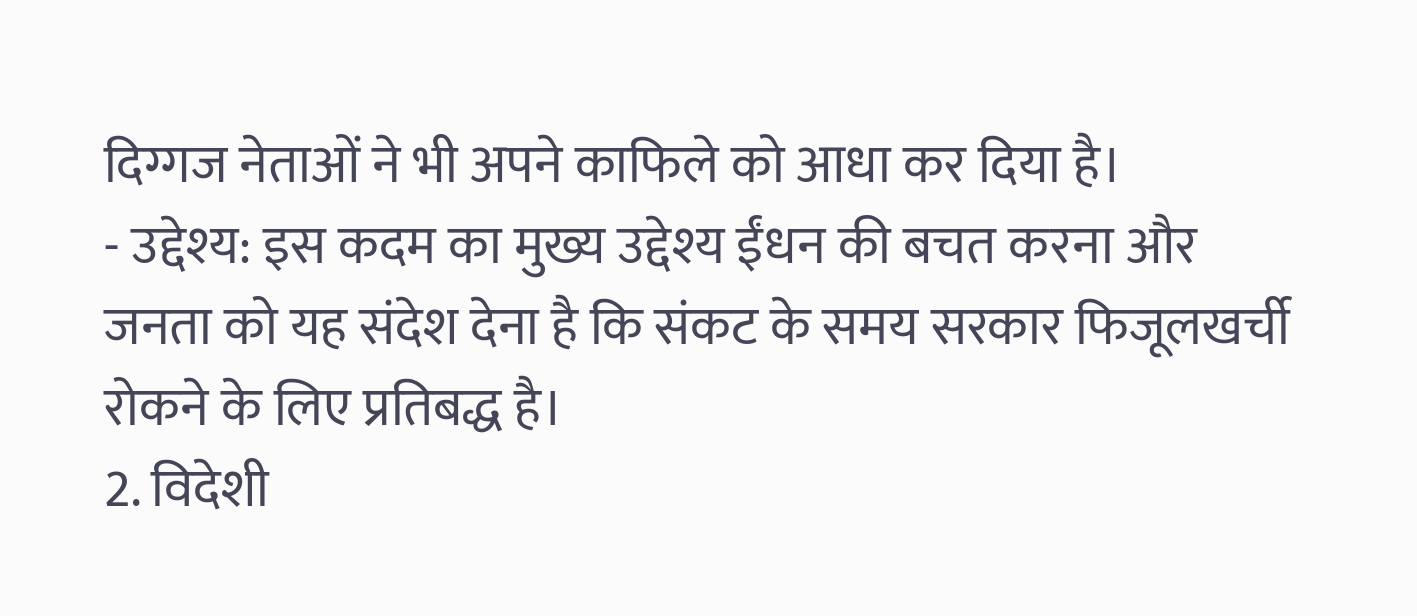दिग्गज नेताओं ने भी अपने काफिले को आधा कर दिया है।
- उद्देश्य: इस कदम का मुख्य उद्देश्य ईंधन की बचत करना और जनता को यह संदेश देना है कि संकट के समय सरकार फिजूलखर्ची रोकने के लिए प्रतिबद्ध है।
2. विदेशी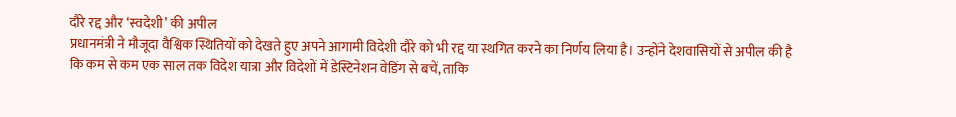दौरे रद्द और ‘स्वदेशी’ की अपील
प्रधानमंत्री ने मौजूदा वैश्विक स्थितियों को देखते हुए अपने आगामी विदेशी दौरे को भी रद्द या स्थगित करने का निर्णय लिया है। उन्होंने देशवासियों से अपील की है कि कम से कम एक साल तक विदेश यात्रा और विदेशों में डेस्टिनेशन वेडिंग से बचें, ताकि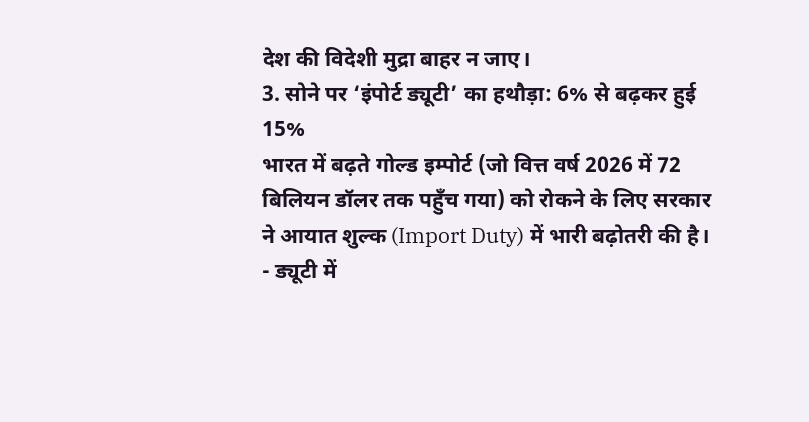देश की विदेशी मुद्रा बाहर न जाए।
3. सोने पर ‘इंपोर्ट ड्यूटी’ का हथौड़ा: 6% से बढ़कर हुई 15%
भारत में बढ़ते गोल्ड इम्पोर्ट (जो वित्त वर्ष 2026 में 72 बिलियन डॉलर तक पहुँच गया) को रोकने के लिए सरकार ने आयात शुल्क (Import Duty) में भारी बढ़ोतरी की है।
- ड्यूटी में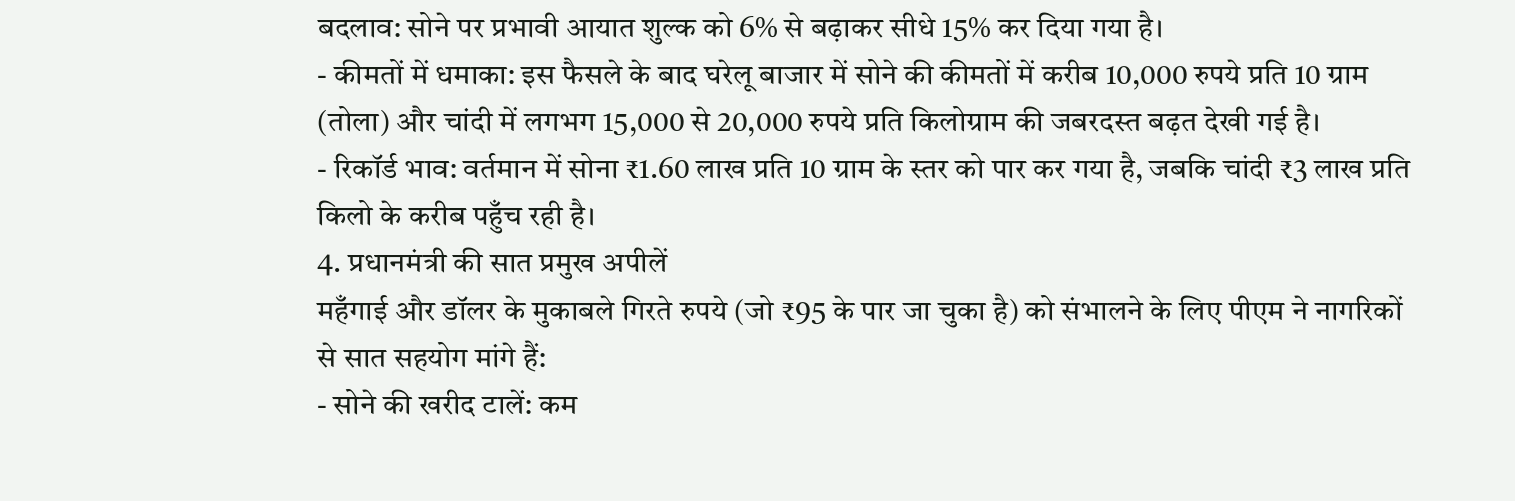बदलाव: सोने पर प्रभावी आयात शुल्क को 6% से बढ़ाकर सीधे 15% कर दिया गया है।
- कीमतों में धमाका: इस फैसले के बाद घरेलू बाजार में सोने की कीमतों में करीब 10,000 रुपये प्रति 10 ग्राम (तोला) और चांदी में लगभग 15,000 से 20,000 रुपये प्रति किलोग्राम की जबरदस्त बढ़त देखी गई है।
- रिकॉर्ड भाव: वर्तमान में सोना ₹1.60 लाख प्रति 10 ग्राम के स्तर को पार कर गया है, जबकि चांदी ₹3 लाख प्रति किलो के करीब पहुँच रही है।
4. प्रधानमंत्री की सात प्रमुख अपीलें
महँगाई और डॉलर के मुकाबले गिरते रुपये (जो ₹95 के पार जा चुका है) को संभालने के लिए पीएम ने नागरिकों से सात सहयोग मांगे हैं:
- सोने की खरीद टालें: कम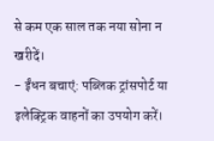से कम एक साल तक नया सोना न खरीदें।
- ईंधन बचाएं: पब्लिक ट्रांसपोर्ट या इलेक्ट्रिक वाहनों का उपयोग करें।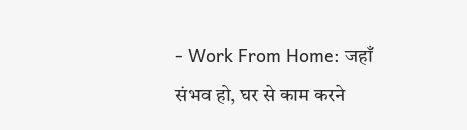- Work From Home: जहाँ संभव हो, घर से काम करने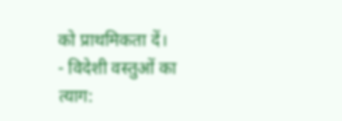को प्राथमिकता दें।
- विदेशी वस्तुओं का त्याग: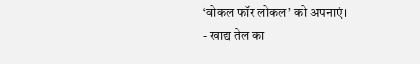‘वोकल फॉर लोकल’ को अपनाएं।
- खाद्य तेल का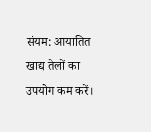संयम: आयातित खाद्य तेलों का उपयोग कम करें।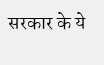सरकार के ये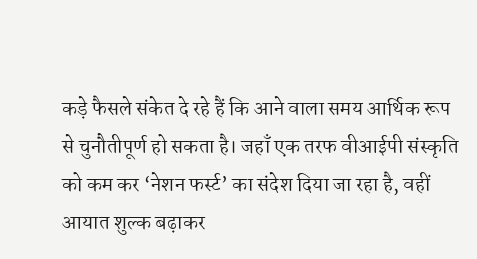कड़े फैसले संकेत दे रहे हैं कि आने वाला समय आर्थिक रूप से चुनौतीपूर्ण हो सकता है। जहाँ एक तरफ वीआईपी संस्कृति को कम कर ‘नेशन फर्स्ट’ का संदेश दिया जा रहा है, वहीं आयात शुल्क बढ़ाकर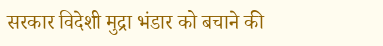सरकार विदेशी मुद्रा भंडार को बचाने की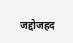जद्दोजहद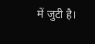में जुटी है।